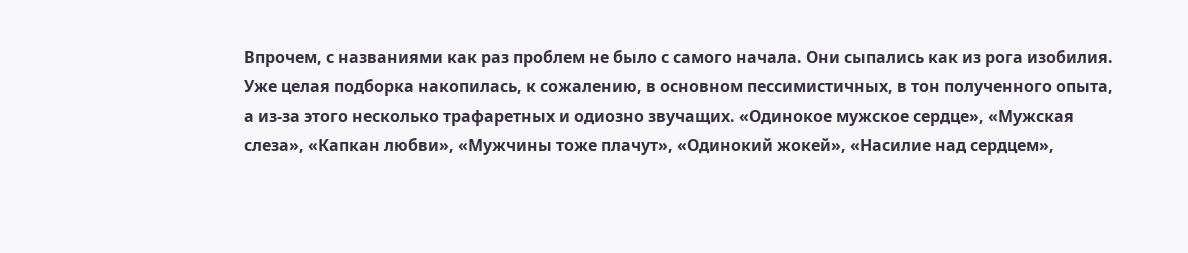Впрочем, с названиями как раз проблем не было с самого начала. Они сыпались как из рога изобилия. Уже целая подборка накопилась, к сожалению, в основном пессимистичных, в тон полученного опыта, а из-за этого несколько трафаретных и одиозно звучащих. «Одинокое мужское сердце», «Мужская слеза», «Капкан любви», «Мужчины тоже плачут», «Одинокий жокей», «Насилие над сердцем»,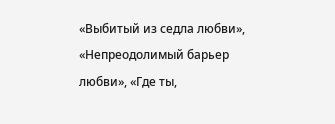«Выбитый из седла любви», «Непреодолимый барьер любви», «Где ты,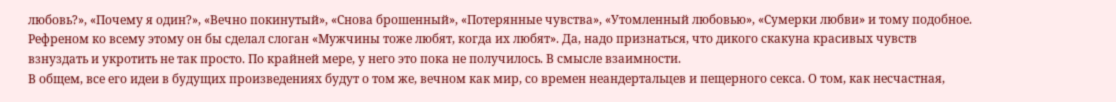любовь?», «Почему я один?», «Вечно покинутый», «Снова брошенный», «Потерянные чувства», «Утомленный любовью», «Сумерки любви» и тому подобное. Рефреном ко всему этому он бы сделал слоган «Мужчины тоже любят, когда их любят». Да, надо признаться, что дикого скакуна красивых чувств взнуздать и укротить не так просто. По крайней мере, у него это пока не получилось. В смысле взаимности.
В общем, все его идеи в будущих произведениях будут о том же, вечном как мир, со времен неандертальцев и пещерного секса. О том, как несчастная,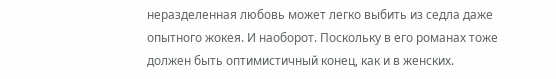неразделенная любовь может легко выбить из седла даже опытного жокея. И наоборот. Поскольку в его романах тоже должен быть оптимистичный конец, как и в женских.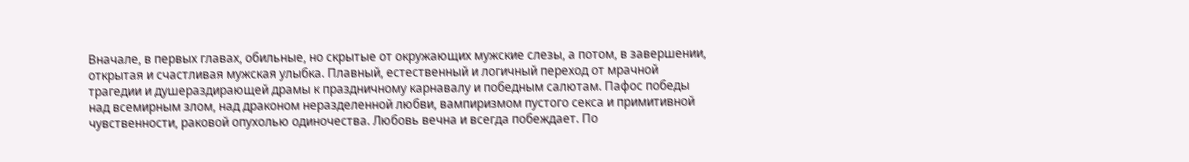Вначале, в первых главах, обильные, но скрытые от окружающих мужские слезы, а потом, в завершении, открытая и счастливая мужская улыбка. Плавный, естественный и логичный переход от мрачной трагедии и душераздирающей драмы к праздничному карнавалу и победным салютам. Пафос победы над всемирным злом, над драконом неразделенной любви, вампиризмом пустого секса и примитивной чувственности, раковой опухолью одиночества. Любовь вечна и всегда побеждает. По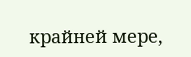крайней мере,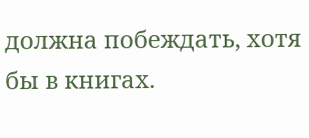должна побеждать, хотя бы в книгах.